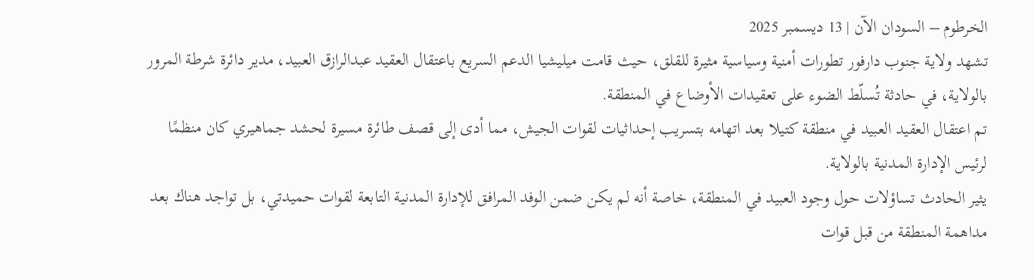الخرطوم – السودان الآن | 13 ديسمبر 2025
تشهد ولاية جنوب دارفور تطورات أمنية وسياسية مثيرة للقلق، حيث قامت ميليشيا الدعم السريع باعتقال العقيد عبدالرازق العبيد، مدير دائرة شرطة المرور بالولاية، في حادثة تُسلّط الضوء على تعقيدات الأوضاع في المنطقة.
تم اعتقال العقيد العبيد في منطقة كتيلا بعد اتهامه بتسريب إحداثيات لقوات الجيش، مما أدى إلى قصف طائرة مسيرة لحشد جماهيري كان منظمًا لرئيس الإدارة المدنية بالولاية.
يثير الحادث تساؤلات حول وجود العبيد في المنطقة، خاصة أنه لم يكن ضمن الوفد المرافق للإدارة المدنية التابعة لقوات حميدتي، بل تواجد هناك بعد مداهمة المنطقة من قبل قوات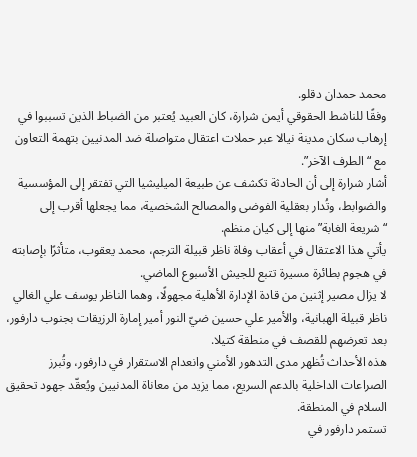محمد حمدان دقلو.
وفقًا للناشط الحقوقي أيمن شرارة، كان العبيد يُعتبر من الضباط الذين تسببوا في إرهاب سكان مدينة نيالا عبر حملات اعتقال متواصلة ضد المدنيين بتهمة التعاون مع “الطرف الآخر”.
أشار شرارة إلى أن الحادثة تكشف عن طبيعة الميليشيا التي تفتقر إلى المؤسسية والضوابط، وتُدار بعقلية الفوضى والمصالح الشخصية، مما يجعلها أقرب إلى “شريعة الغابة” منها إلى كيان منظم.
يأتي هذا الاعتقال في أعقاب وفاة ناظر قبيلة الترجم، محمد يعقوب، متأثرًا بإصابته في هجوم بطائرة مسيرة تتبع للجيش الأسبوع الماضي.
لا يزال مصير إثنين من قادة الإدارة الأهلية مجهولًا، وهما الناظر يوسف علي الغالي ناظر قبيلة الهبانية، والأمير علي حسين ضيّ النور أمير إمارة الرزيقات بجنوب دارفور، بعد تعرضهم للقصف في منطقة كتيلا.
هذه الأحداث تُظهر مدى التدهور الأمني وانعدام الاستقرار في دارفور، وتُبرز الصراعات الداخلية بالدعم السريع، مما يزيد من معاناة المدنيين ويُعقّد جهود تحقيق السلام في المنطقة.
تستمر دارفور في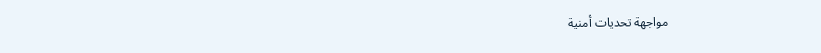مواجهة تحديات أمنية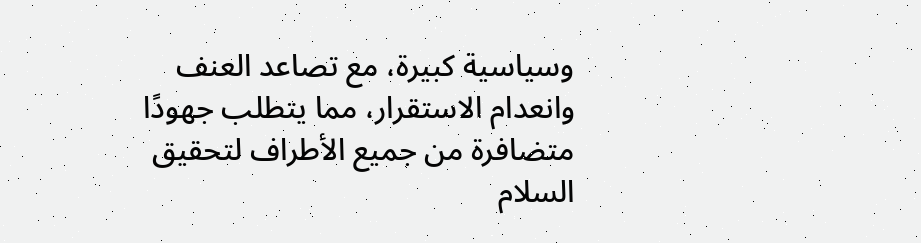وسياسية كبيرة، مع تصاعد العنف وانعدام الاستقرار، مما يتطلب جهودًا متضافرة من جميع الأطراف لتحقيق السلام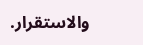والاستقرار.